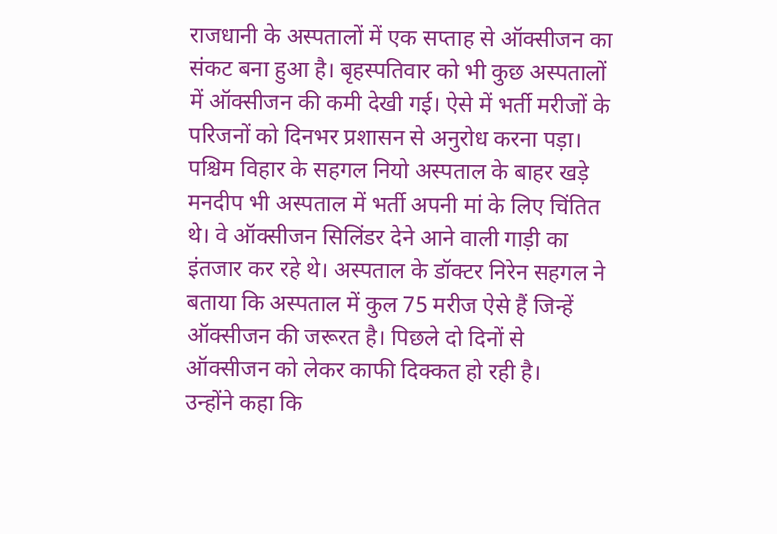राजधानी के अस्पतालों में एक सप्ताह से ऑक्सीजन का संकट बना हुआ है। बृहस्पतिवार को भी कुछ अस्पतालों में ऑक्सीजन की कमी देखी गई। ऐसे में भर्ती मरीजों के परिजनों को दिनभर प्रशासन से अनुरोध करना पड़ा।
पश्चिम विहार के सहगल नियो अस्पताल के बाहर खड़े मनदीप भी अस्पताल में भर्ती अपनी मां के लिए चिंतित थे। वे ऑक्सीजन सिलिंडर देने आने वाली गाड़ी का इंतजार कर रहे थे। अस्पताल के डॉक्टर निरेन सहगल ने बताया कि अस्पताल में कुल 75 मरीज ऐसे हैं जिन्हें ऑक्सीजन की जरूरत है। पिछले दो दिनों से ऑक्सीजन को लेकर काफी दिक्कत हो रही है।
उन्होंने कहा कि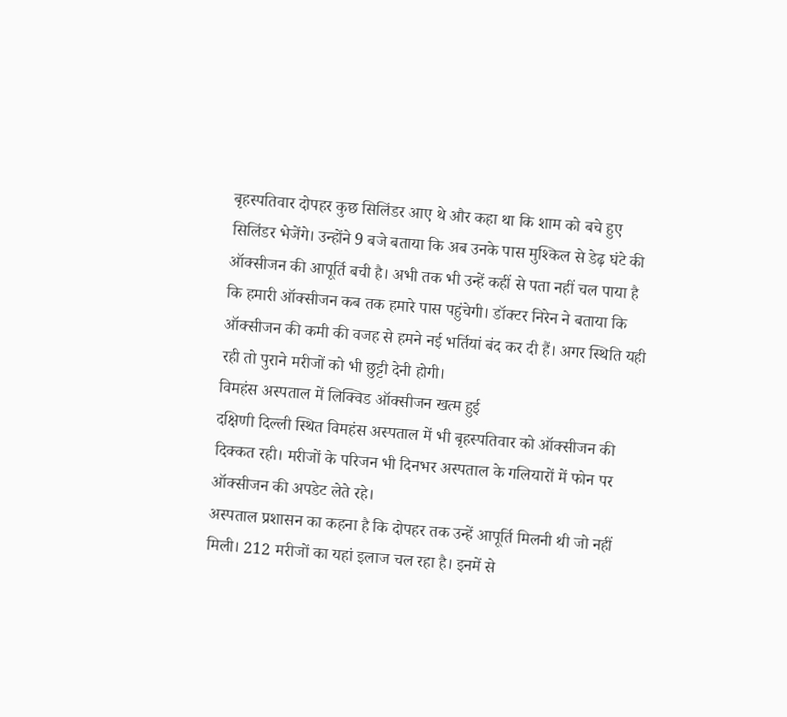बृहस्पतिवार दोपहर कुछ सिलिंडर आए थे और कहा था कि शाम को बचे हुए सिलिंडर भेजेंगे। उन्होंने 9 बजे बताया कि अब उनके पास मुश्किल से डेढ़ घंटे की ऑक्सीजन की आपूर्ति बची है। अभी तक भी उन्हें कहीं से पता नहीं चल पाया है कि हमारी ऑक्सीजन कब तक हमारे पास पहुंचेगी। डॉक्टर निरेन ने बताया कि ऑक्सीजन की कमी की वजह से हमने नई भर्तियां बंद कर दी हैं। अगर स्थिति यही रही तो पुराने मरीजों को भी छुट्टी देनी होगी।
विमहंस अस्पताल में लिक्विड ऑक्सीजन खत्म हुई
दक्षिणी दिल्ली स्थित विमहंस अस्पताल में भी बृहस्पतिवार को ऑक्सीजन की दिक्कत रही। मरीजों के परिजन भी दिनभर अस्पताल के गलियारों में फोन पर ऑक्सीजन की अपडेट लेते रहे।
अस्पताल प्रशासन का कहना है कि दोपहर तक उन्हें आपूर्ति मिलनी थी जो नहीं मिली। 212 मरीजों का यहां इलाज चल रहा है। इनमें से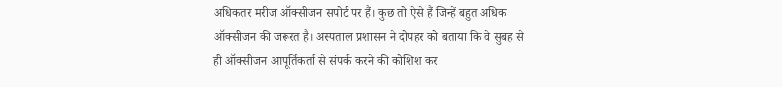अधिकतर मरीज ऑक्सीजन सपोर्ट पर हैं। कुछ तो ऐसे हैं जिन्हें बहुत अधिक ऑक्सीजन की जरूरत है। अस्पताल प्रशासन ने दोपहर को बताया कि वे सुबह से ही ऑक्सीजन आपूर्तिकर्ता से संपर्क करने की कोशिश कर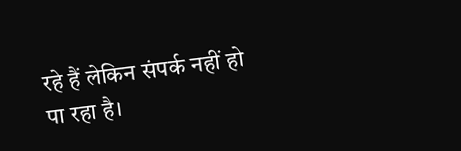रहे हैं लेकिन संपर्क नहीं हो पा रहा है।